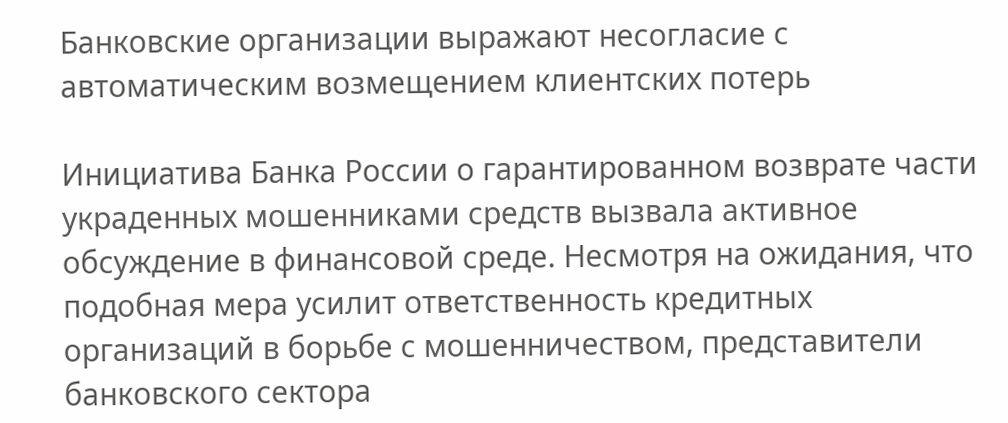Банковские организации выражают несогласие с автоматическим возмещением клиентских потерь

Инициатива Банка России о гарантированном возврате части украденных мошенниками средств вызвала активное обсуждение в финансовой среде. Несмотря на ожидания, что подобная мера усилит ответственность кредитных организаций в борьбе с мошенничеством, представители банковского сектора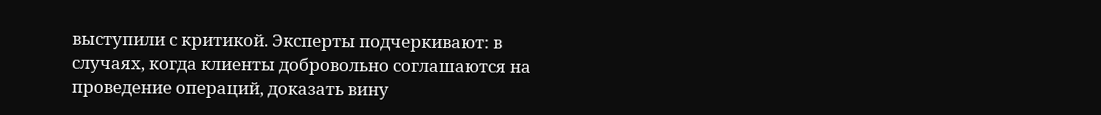выступили с критикой. Эксперты подчеркивают: в случаях, когда клиенты добровольно соглашаются на проведение операций, доказать вину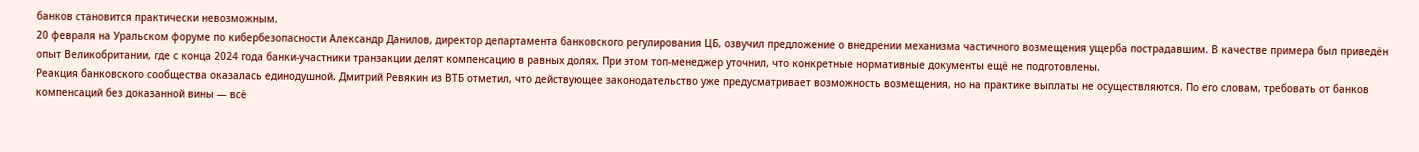банков становится практически невозможным.
20 февраля на Уральском форуме по кибербезопасности Александр Данилов, директор департамента банковского регулирования ЦБ, озвучил предложение о внедрении механизма частичного возмещения ущерба пострадавшим. В качестве примера был приведён опыт Великобритании, где с конца 2024 года банки-участники транзакции делят компенсацию в равных долях. При этом топ-менеджер уточнил, что конкретные нормативные документы ещё не подготовлены.
Реакция банковского сообщества оказалась единодушной. Дмитрий Ревякин из ВТБ отметил, что действующее законодательство уже предусматривает возможность возмещения, но на практике выплаты не осуществляются. По его словам, требовать от банков компенсаций без доказанной вины — всё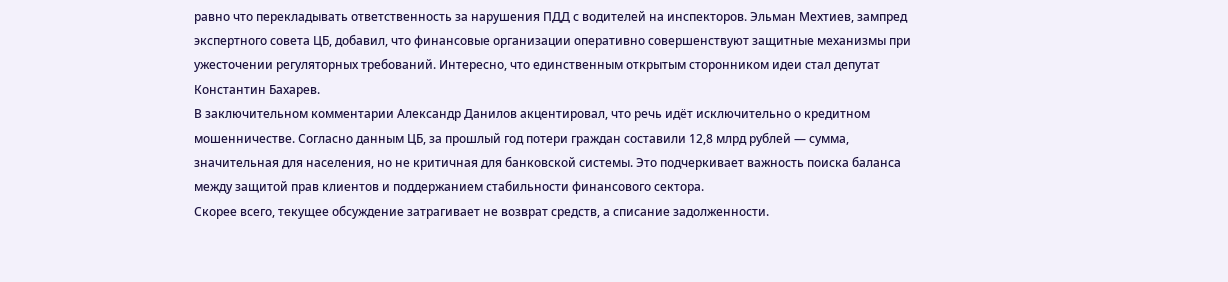равно что перекладывать ответственность за нарушения ПДД с водителей на инспекторов. Эльман Мехтиев, зампред экспертного совета ЦБ, добавил, что финансовые организации оперативно совершенствуют защитные механизмы при ужесточении регуляторных требований. Интересно, что единственным открытым сторонником идеи стал депутат Константин Бахарев.
В заключительном комментарии Александр Данилов акцентировал, что речь идёт исключительно о кредитном мошенничестве. Согласно данным ЦБ, за прошлый год потери граждан составили 12,8 млрд рублей — сумма, значительная для населения, но не критичная для банковской системы. Это подчеркивает важность поиска баланса между защитой прав клиентов и поддержанием стабильности финансового сектора.
Скорее всего, текущее обсуждение затрагивает не возврат средств, а списание задолженности.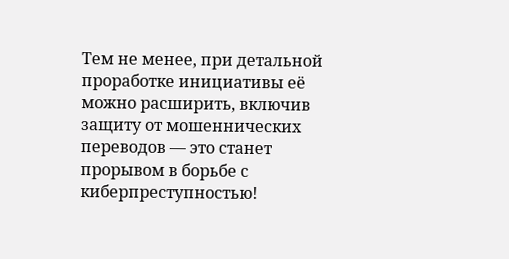Тем не менее, при детальной проработке инициативы её можно расширить, включив защиту от мошеннических переводов — это станет прорывом в борьбе с киберпреступностью!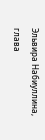Эльвира Набиуллина, глава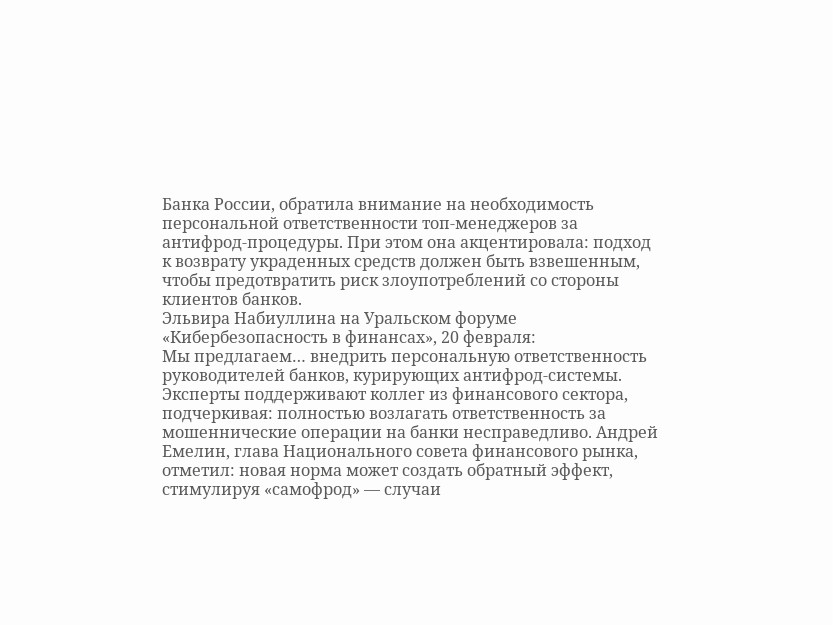Банка России, обратила внимание на необходимость персональной ответственности топ-менеджеров за антифрод-процедуры. При этом она акцентировала: подход к возврату украденных средств должен быть взвешенным, чтобы предотвратить риск злоупотреблений со стороны клиентов банков.
Эльвира Набиуллина на Уральском форуме «Кибербезопасность в финансах», 20 февраля:
Мы предлагаем… внедрить персональную ответственность руководителей банков, курирующих антифрод-системы.
Эксперты поддерживают коллег из финансового сектора, подчеркивая: полностью возлагать ответственность за мошеннические операции на банки несправедливо. Андрей Емелин, глава Национального совета финансового рынка, отметил: новая норма может создать обратный эффект, стимулируя «самофрод» — случаи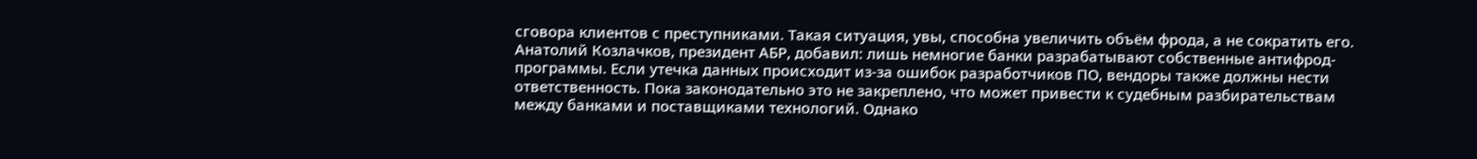сговора клиентов с преступниками. Такая ситуация, увы, способна увеличить объём фрода, а не сократить его.
Анатолий Козлачков, президент АБР, добавил: лишь немногие банки разрабатывают собственные антифрод-программы. Если утечка данных происходит из-за ошибок разработчиков ПО, вендоры также должны нести ответственность. Пока законодательно это не закреплено, что может привести к судебным разбирательствам между банками и поставщиками технологий. Однако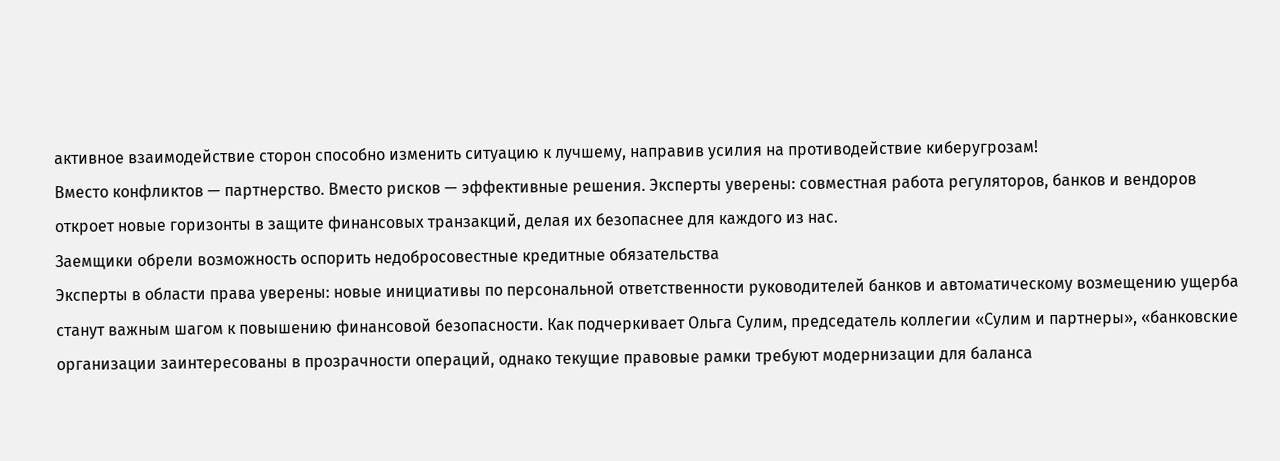активное взаимодействие сторон способно изменить ситуацию к лучшему, направив усилия на противодействие киберугрозам!
Вместо конфликтов — партнерство. Вместо рисков — эффективные решения. Эксперты уверены: совместная работа регуляторов, банков и вендоров откроет новые горизонты в защите финансовых транзакций, делая их безопаснее для каждого из нас.
Заемщики обрели возможность оспорить недобросовестные кредитные обязательства
Эксперты в области права уверены: новые инициативы по персональной ответственности руководителей банков и автоматическому возмещению ущерба станут важным шагом к повышению финансовой безопасности. Как подчеркивает Ольга Сулим, председатель коллегии «Сулим и партнеры», «банковские организации заинтересованы в прозрачности операций, однако текущие правовые рамки требуют модернизации для баланса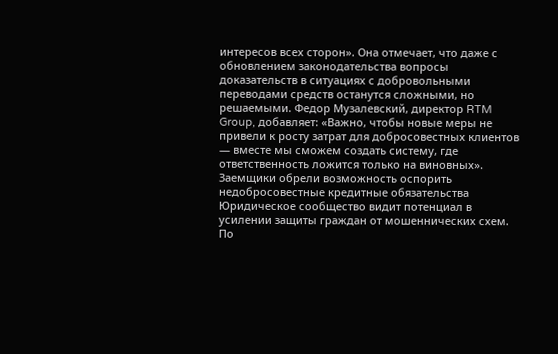интересов всех сторон». Она отмечает, что даже с обновлением законодательства вопросы доказательств в ситуациях с добровольными переводами средств останутся сложными, но решаемыми. Федор Музалевский, директор RTM Group, добавляет: «Важно, чтобы новые меры не привели к росту затрат для добросовестных клиентов — вместе мы сможем создать систему, где ответственность ложится только на виновных».
Заемщики обрели возможность оспорить недобросовестные кредитные обязательства
Юридическое сообщество видит потенциал в усилении защиты граждан от мошеннических схем. По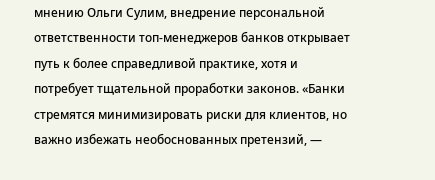мнению Ольги Сулим, внедрение персональной ответственности топ-менеджеров банков открывает путь к более справедливой практике, хотя и потребует тщательной проработки законов. «Банки стремятся минимизировать риски для клиентов, но важно избежать необоснованных претензий, —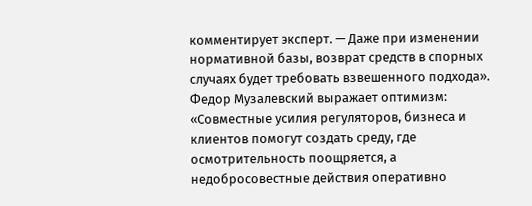комментирует эксперт. — Даже при изменении нормативной базы, возврат средств в спорных случаях будет требовать взвешенного подхода». Федор Музалевский выражает оптимизм: «Совместные усилия регуляторов, бизнеса и клиентов помогут создать среду, где осмотрительность поощряется, а недобросовестные действия оперативно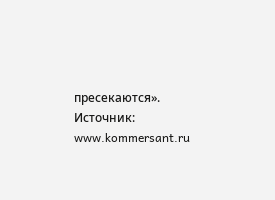пресекаются».
Источник: www.kommersant.ru